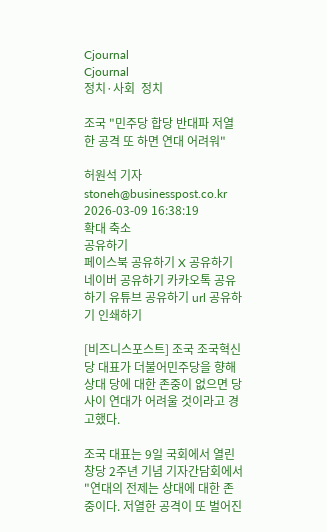Cjournal
Cjournal
정치·사회  정치

조국 "민주당 합당 반대파 저열한 공격 또 하면 연대 어려워"

허원석 기자 stoneh@businesspost.co.kr 2026-03-09 16:38:19
확대 축소
공유하기
페이스북 공유하기 X 공유하기 네이버 공유하기 카카오톡 공유하기 유튜브 공유하기 url 공유하기 인쇄하기

[비즈니스포스트] 조국 조국혁신당 대표가 더불어민주당을 향해 상대 당에 대한 존중이 없으면 당 사이 연대가 어려울 것이라고 경고했다.

조국 대표는 9일 국회에서 열린 창당 2주년 기념 기자간담회에서 "연대의 전제는 상대에 대한 존중이다. 저열한 공격이 또 벌어진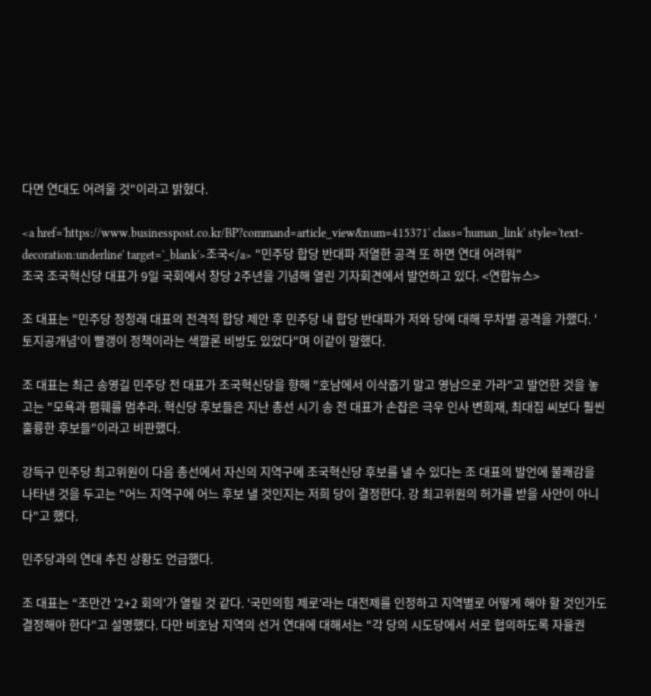다면 연대도 어려울 것"이라고 밝혔다.

<a href='https://www.businesspost.co.kr/BP?command=article_view&num=415371' class='human_link' style='text-decoration:underline' target='_blank'>조국</a> "민주당 합당 반대파 저열한 공격 또 하면 연대 어려워"
조국 조국혁신당 대표가 9일 국회에서 창당 2주년을 기념해 열린 기자회견에서 발언하고 있다. <연합뉴스>

조 대표는 "민주당 정청래 대표의 전격적 합당 제안 후 민주당 내 합당 반대파가 저와 당에 대해 무차별 공격을 가했다. '토지공개념'이 빨갱이 정책이라는 색깔론 비방도 있었다"며 이같이 말했다.

조 대표는 최근 송영길 민주당 전 대표가 조국혁신당을 향해 "호남에서 이삭줍기 말고 영남으로 가라"고 발언한 것을 놓고는 "모욕과 폄훼를 멈추라. 혁신당 후보들은 지난 총선 시기 송 전 대표가 손잡은 극우 인사 변희재, 최대집 씨보다 훨씬 훌륭한 후보들"이라고 비판했다.

강득구 민주당 최고위원이 다음 총선에서 자신의 지역구에 조국혁신당 후보를 낼 수 있다는 조 대표의 발언에 불쾌감을 나타낸 것을 두고는 "어느 지역구에 어느 후보 낼 것인지는 저희 당이 결정한다. 강 최고위원의 허가를 받을 사안이 아니다"고 했다.

민주당과의 연대 추진 상황도 언급했다.

조 대표는 “조만간 '2+2 회의'가 열릴 것 같다. '국민의힘 제로'라는 대전제를 인정하고 지역별로 어떻게 해야 할 것인가도 결정해야 한다"고 설명했다. 다만 비호남 지역의 선거 연대에 대해서는 "각 당의 시도당에서 서로 협의하도록 자율권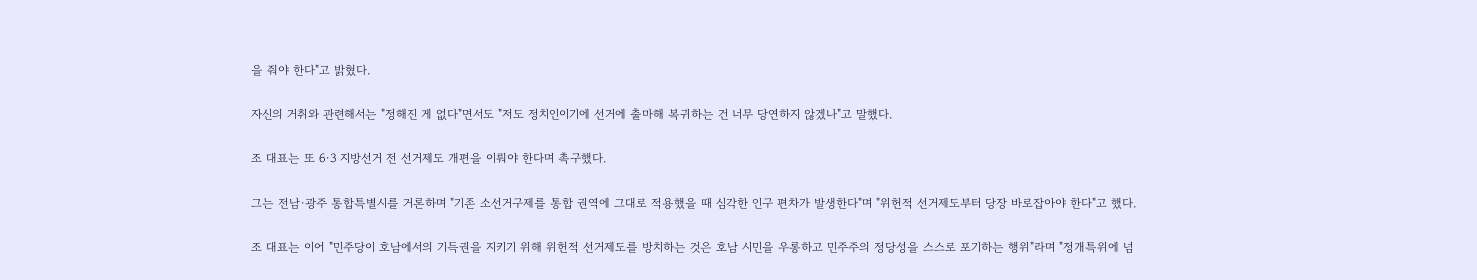을 줘야 한다"고 밝혔다.

자신의 거취와 관련해서는 "정해진 게 없다"면서도 "저도 정치인이기에 선거에 출마해 복귀하는 건 너무 당연하지 않겠나"고 말했다.

조 대표는 또 6·3 지방선거 전 선거제도 개편을 이뤄야 한다며 촉구했다.

그는 전남·광주 통합특별시를 거론하며 "기존 소선거구제를 통합 권역에 그대로 적용했을 때 심각한 인구 편차가 발생한다"며 "위헌적 선거제도부터 당장 바로잡아야 한다"고 했다.

조 대표는 이어 "민주당이 호남에서의 기득권을 지키기 위해 위헌적 선거제도를 방치하는 것은 호남 시민을 우롱하고 민주주의 정당성을 스스로 포기하는 행위"라며 "정개특위에 넘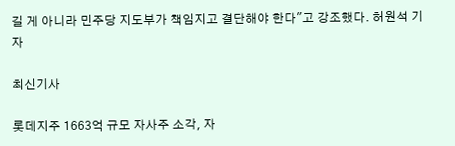길 게 아니라 민주당 지도부가 책임지고 결단해야 한다"고 강조했다. 허원석 기자

최신기사

롯데지주 1663억 규모 자사주 소각, 자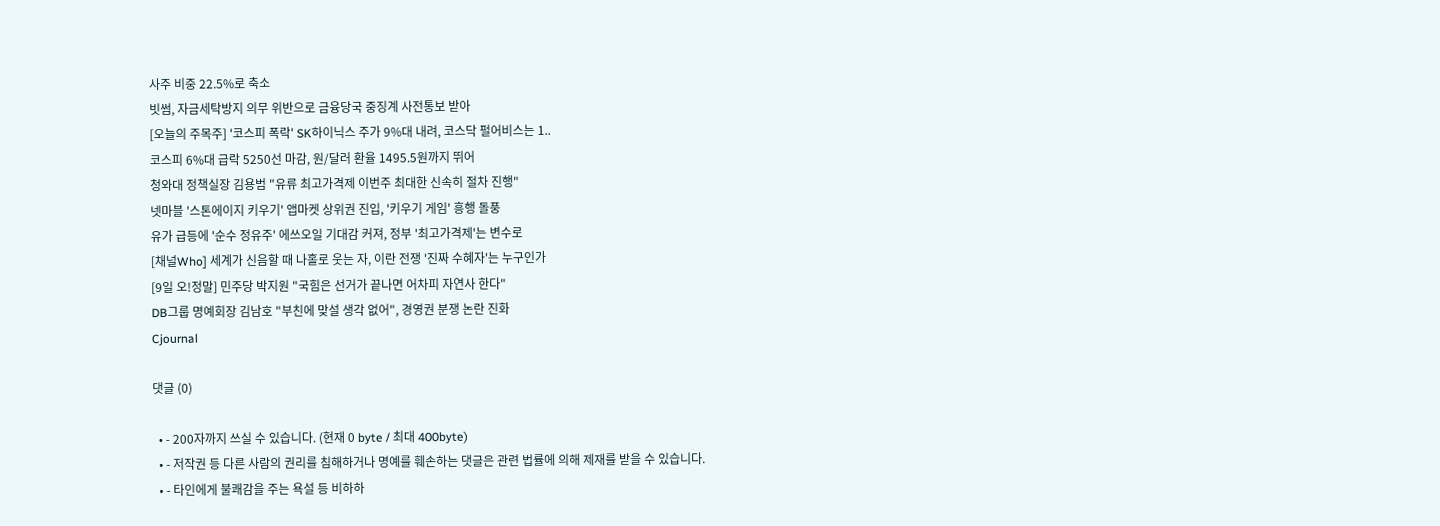사주 비중 22.5%로 축소
빗썸, 자금세탁방지 의무 위반으로 금융당국 중징계 사전통보 받아
[오늘의 주목주] '코스피 폭락' SK하이닉스 주가 9%대 내려, 코스닥 펄어비스는 1..
코스피 6%대 급락 5250선 마감, 원/달러 환율 1495.5원까지 뛰어
청와대 정책실장 김용범 "유류 최고가격제 이번주 최대한 신속히 절차 진행"
넷마블 '스톤에이지 키우기' 앱마켓 상위권 진입, '키우기 게임' 흥행 돌풍
유가 급등에 '순수 정유주' 에쓰오일 기대감 커져, 정부 '최고가격제'는 변수로
[채널Who] 세계가 신음할 때 나홀로 웃는 자, 이란 전쟁 '진짜 수혜자'는 누구인가
[9일 오!정말] 민주당 박지원 "국힘은 선거가 끝나면 어차피 자연사 한다"
DB그룹 명예회장 김남호 "부친에 맞설 생각 없어", 경영권 분쟁 논란 진화
Cjournal

댓글 (0)

  • - 200자까지 쓰실 수 있습니다. (현재 0 byte / 최대 400byte)
  • - 저작권 등 다른 사람의 권리를 침해하거나 명예를 훼손하는 댓글은 관련 법률에 의해 제재를 받을 수 있습니다.
  • - 타인에게 불쾌감을 주는 욕설 등 비하하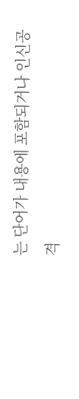는 단어가 내용에 포함되거나 인신공격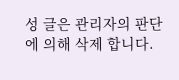성 글은 관리자의 판단에 의해 삭제 합니다.